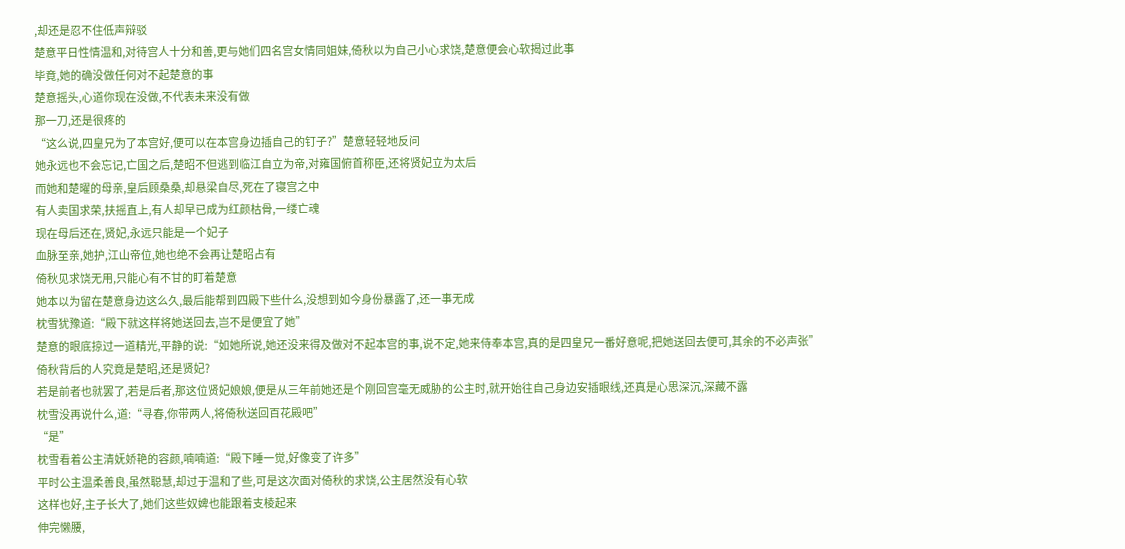,却还是忍不住低声辩驳
楚意平日性情温和,对待宫人十分和善,更与她们四名宫女情同姐妹,倚秋以为自己小心求饶,楚意便会心软揭过此事
毕竟,她的确没做任何对不起楚意的事
楚意摇头,心道你现在没做,不代表未来没有做
那一刀,还是很疼的
“这么说,四皇兄为了本宫好,便可以在本宫身边插自己的钉子?”楚意轻轻地反问
她永远也不会忘记,亡国之后,楚昭不但逃到临江自立为帝,对雍国俯首称臣,还将贤妃立为太后
而她和楚曜的母亲,皇后顾桑桑,却悬梁自尽,死在了寝宫之中
有人卖国求荣,扶摇直上,有人却早已成为红颜枯骨,一缕亡魂
现在母后还在,贤妃,永远只能是一个妃子
血脉至亲,她护,江山帝位,她也绝不会再让楚昭占有
倚秋见求饶无用,只能心有不甘的盯着楚意
她本以为留在楚意身边这么久,最后能帮到四殿下些什么,没想到如今身份暴露了,还一事无成
枕雪犹豫道:“殿下就这样将她送回去,岂不是便宜了她”
楚意的眼底掠过一道精光,平静的说:“如她所说,她还没来得及做对不起本宫的事,说不定,她来侍奉本宫,真的是四皇兄一番好意呢,把她送回去便可,其余的不必声张”
倚秋背后的人究竟是楚昭,还是贤妃?
若是前者也就罢了,若是后者,那这位贤妃娘娘,便是从三年前她还是个刚回宫毫无威胁的公主时,就开始往自己身边安插眼线,还真是心思深沉,深藏不露
枕雪没再说什么,道:“寻春,你带两人,将倚秋送回百花殿吧”
“是”
枕雪看着公主清妩娇艳的容颜,喃喃道:“殿下睡一觉,好像变了许多”
平时公主温柔善良,虽然聪慧,却过于温和了些,可是这次面对倚秋的求饶,公主居然没有心软
这样也好,主子长大了,她们这些奴婢也能跟着支棱起来
伸完懒腰,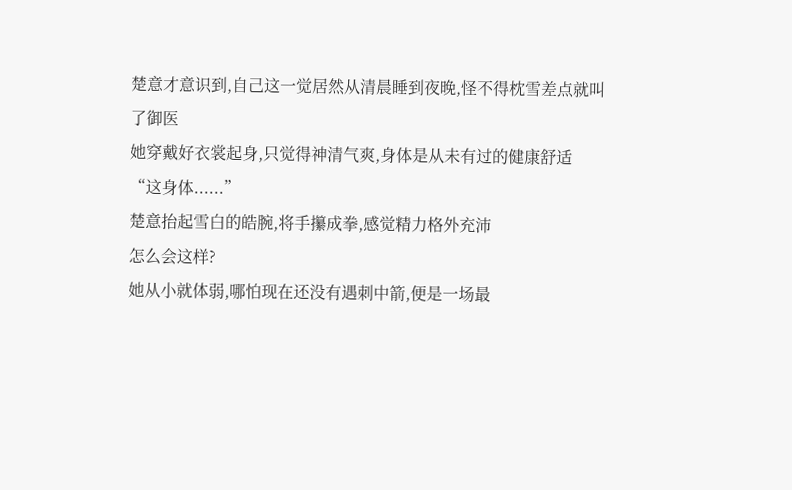楚意才意识到,自己这一觉居然从清晨睡到夜晚,怪不得枕雪差点就叫了御医
她穿戴好衣裳起身,只觉得神清气爽,身体是从未有过的健康舒适
“这身体......”
楚意抬起雪白的皓腕,将手攥成拳,感觉精力格外充沛
怎么会这样?
她从小就体弱,哪怕现在还没有遇刺中箭,便是一场最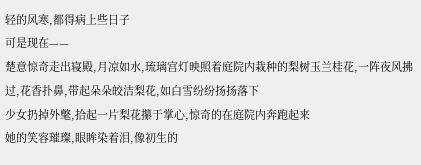轻的风寒,都得病上些日子
可是现在——
楚意惊奇走出寝殿,月凉如水,琉璃宫灯映照着庭院内栽种的梨树玉兰桂花,一阵夜风拂过,花香扑鼻,带起朵朵皎洁梨花,如白雪纷纷扬扬落下
少女扔掉外氅,拾起一片梨花攥于掌心,惊奇的在庭院内奔跑起来
她的笑容璀璨,眼眸染着泪,像初生的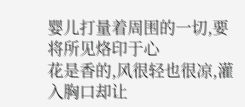婴儿打量着周围的一切,要将所见烙印于心
花是香的,风很轻也很凉,灌入胸口却让